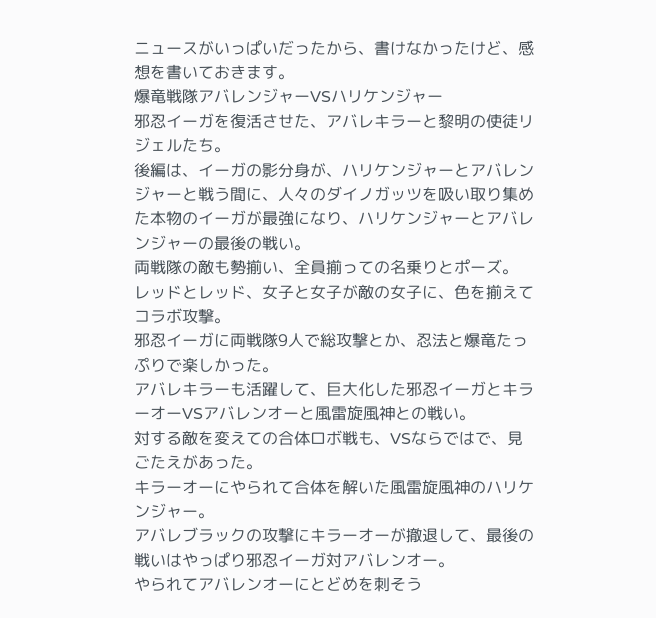ニュースがいっぱいだったから、書けなかったけど、感想を書いておきます。
爆竜戦隊アバレンジャーVSハリケンジャー
邪忍イーガを復活させた、アバレキラーと黎明の使徒リジェルたち。
後編は、イーガの影分身が、ハリケンジャーとアバレンジャーと戦う間に、人々のダイノガッツを吸い取り集めた本物のイーガが最強になり、ハリケンジャーとアバレンジャーの最後の戦い。
両戦隊の敵も勢揃い、全員揃っての名乗りとポーズ。
レッドとレッド、女子と女子が敵の女子に、色を揃えてコラボ攻撃。
邪忍イーガに両戦隊9人で総攻撃とか、忍法と爆竜たっぷりで楽しかった。
アバレキラーも活躍して、巨大化した邪忍イーガとキラーオーVSアバレンオーと風雷旋風神との戦い。
対する敵を変えての合体ロボ戦も、VSならではで、見ごたえがあった。
キラーオーにやられて合体を解いた風雷旋風神のハリケンジャー。
アバレブラックの攻撃にキラーオーが撤退して、最後の戦いはやっぱり邪忍イーガ対アバレンオー。
やられてアバレンオーにとどめを刺そう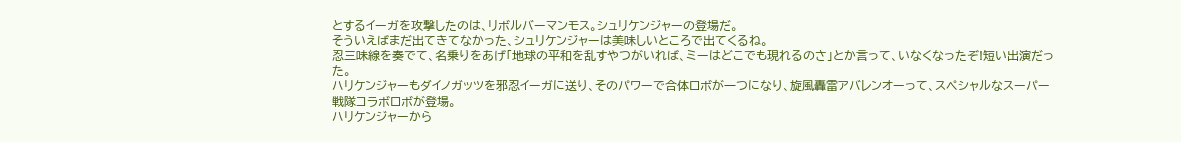とするイーガを攻撃したのは、リボルバーマンモス。シュリケンジャーの登場だ。
そういえばまだ出てきてなかった、シュリケンジャーは美味しいところで出てくるね。
忍三味線を奏でて、名乗りをあげ「地球の平和を乱すやつがいれば、ミーはどこでも現れるのさ」とか言って、いなくなったぞ!短い出演だった。
ハリケンジャーもダイノガッツを邪忍イーガに送り、そのパワーで合体ロボが一つになり、旋風轟雷アバレンオーって、スペシャルなスーパー戦隊コラボロボが登場。
ハリケンジャーから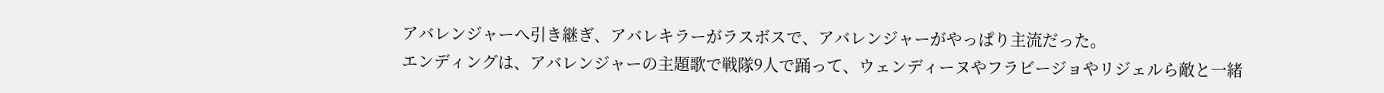アバレンジャーへ引き継ぎ、アバレキラーがラスボスで、アバレンジャーがやっぱり主流だった。
エンディングは、アバレンジャーの主題歌で戦隊9人で踊って、ウェンディーヌやフラビージョやリジェルら敵と一緒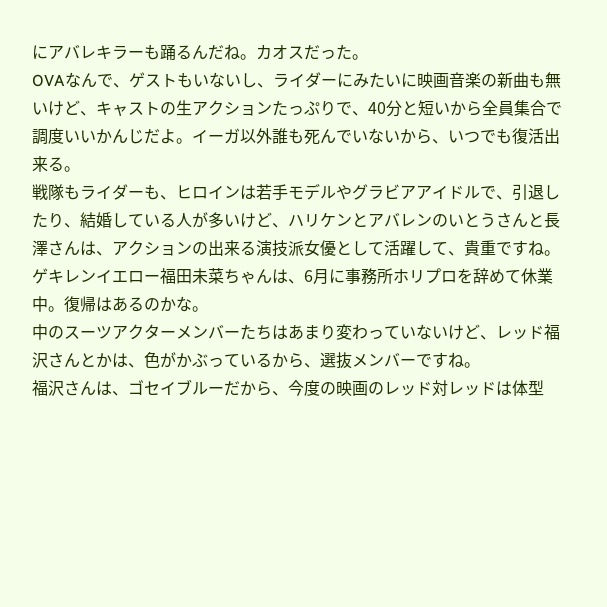にアバレキラーも踊るんだね。カオスだった。
OVAなんで、ゲストもいないし、ライダーにみたいに映画音楽の新曲も無いけど、キャストの生アクションたっぷりで、40分と短いから全員集合で調度いいかんじだよ。イーガ以外誰も死んでいないから、いつでも復活出来る。
戦隊もライダーも、ヒロインは若手モデルやグラビアアイドルで、引退したり、結婚している人が多いけど、ハリケンとアバレンのいとうさんと長澤さんは、アクションの出来る演技派女優として活躍して、貴重ですね。
ゲキレンイエロー福田未菜ちゃんは、6月に事務所ホリプロを辞めて休業中。復帰はあるのかな。
中のスーツアクターメンバーたちはあまり変わっていないけど、レッド福沢さんとかは、色がかぶっているから、選抜メンバーですね。
福沢さんは、ゴセイブルーだから、今度の映画のレッド対レッドは体型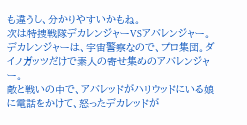も違うし、分かりやすいかもね。
次は特捜戦隊デカレンジャーVSアバレンジャー。
デカレンジャーは、宇宙警察なので、プロ集団。ダイノガッツだけで素人の寄せ集めのアバレンジャー。
敵と戦いの中で、アバレッドがハリウッドにいる娘に電話をかけて、怒ったデカレッドが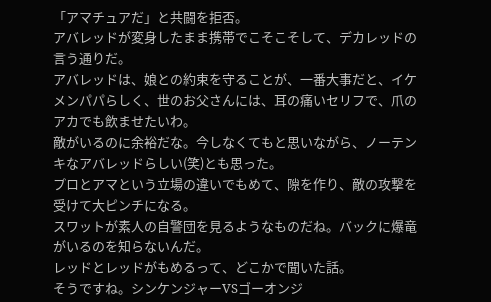「アマチュアだ」と共闘を拒否。
アバレッドが変身したまま携帯でこそこそして、デカレッドの言う通りだ。
アバレッドは、娘との約束を守ることが、一番大事だと、イケメンパパらしく、世のお父さんには、耳の痛いセリフで、爪のアカでも飲ませたいわ。
敵がいるのに余裕だな。今しなくてもと思いながら、ノーテンキなアバレッドらしい(笑)とも思った。
プロとアマという立場の違いでもめて、隙を作り、敵の攻撃を受けて大ピンチになる。
スワットが素人の自警団を見るようなものだね。バックに爆竜がいるのを知らないんだ。
レッドとレッドがもめるって、どこかで聞いた話。
そうですね。シンケンジャーVSゴーオンジ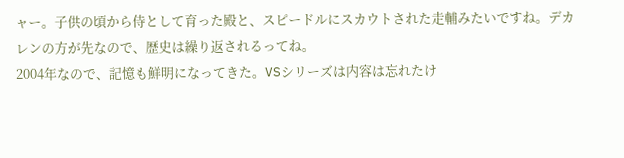ャー。子供の頃から侍として育った殿と、スピードルにスカウトされた走輔みたいですね。デカレンの方が先なので、歴史は繰り返されるってね。
2004年なので、記憶も鮮明になってきた。VSシリーズは内容は忘れたけ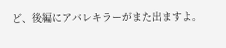ど、後編にアバレキラーがまた出ますよ。